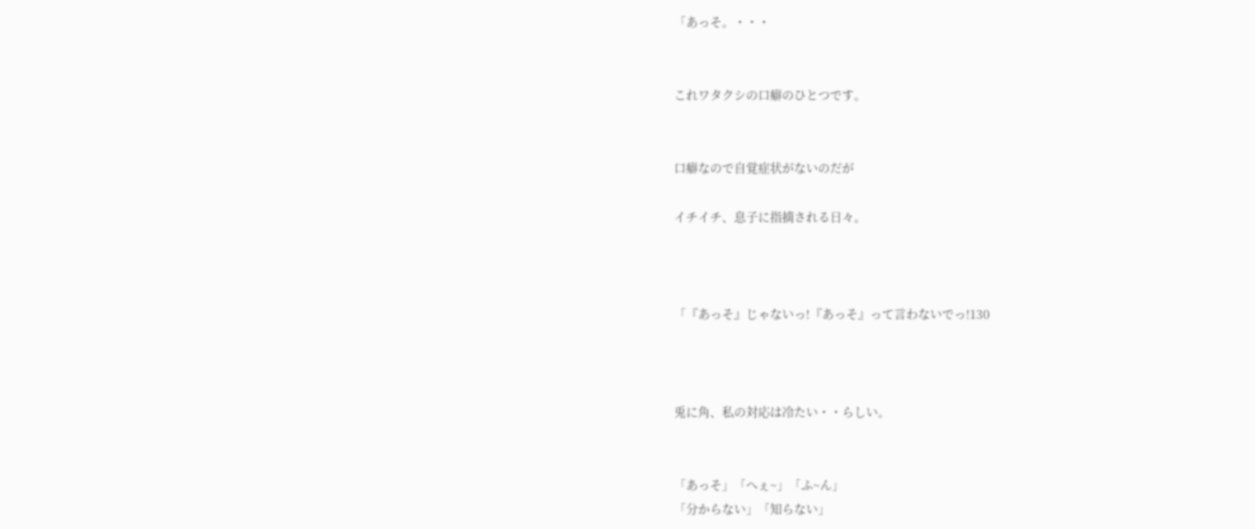「あっそ。・・・


これワタクシの口癖のひとつです。


口癖なので自覚症状がないのだが

イチイチ、息子に指摘される日々。



「『あっそ』じゃないっ!『あっそ』って言わないでっ!130



兎に角、私の対応は冷たい・・らしい。


「あっそ」「へぇ~」「ふ~ん」
「分からない」「知らない」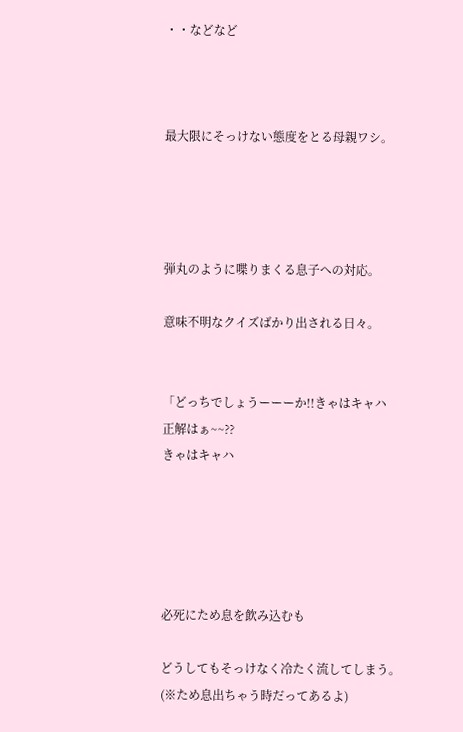・・などなど



最大限にそっけない態度をとる母親ワシ。




弾丸のように喋りまくる息子への対応。

意味不明なクイズばかり出される日々。


「どっちでしょうーーーか!!きゃはキャハ
正解はぁ~~??
きゃはキャハ





必死にため息を飲み込むも

どうしてもそっけなく冷たく流してしまう。
(※ため息出ちゃう時だってあるよ)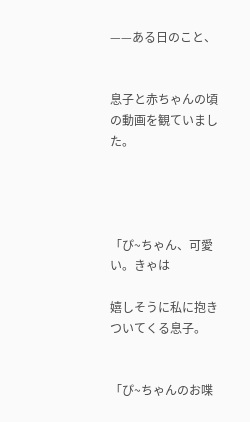——ある日のこと、


息子と赤ちゃんの頃の動画を観ていました。




「ぴ~ちゃん、可愛い。きゃは

嬉しそうに私に抱きついてくる息子。


「ぴ~ちゃんのお喋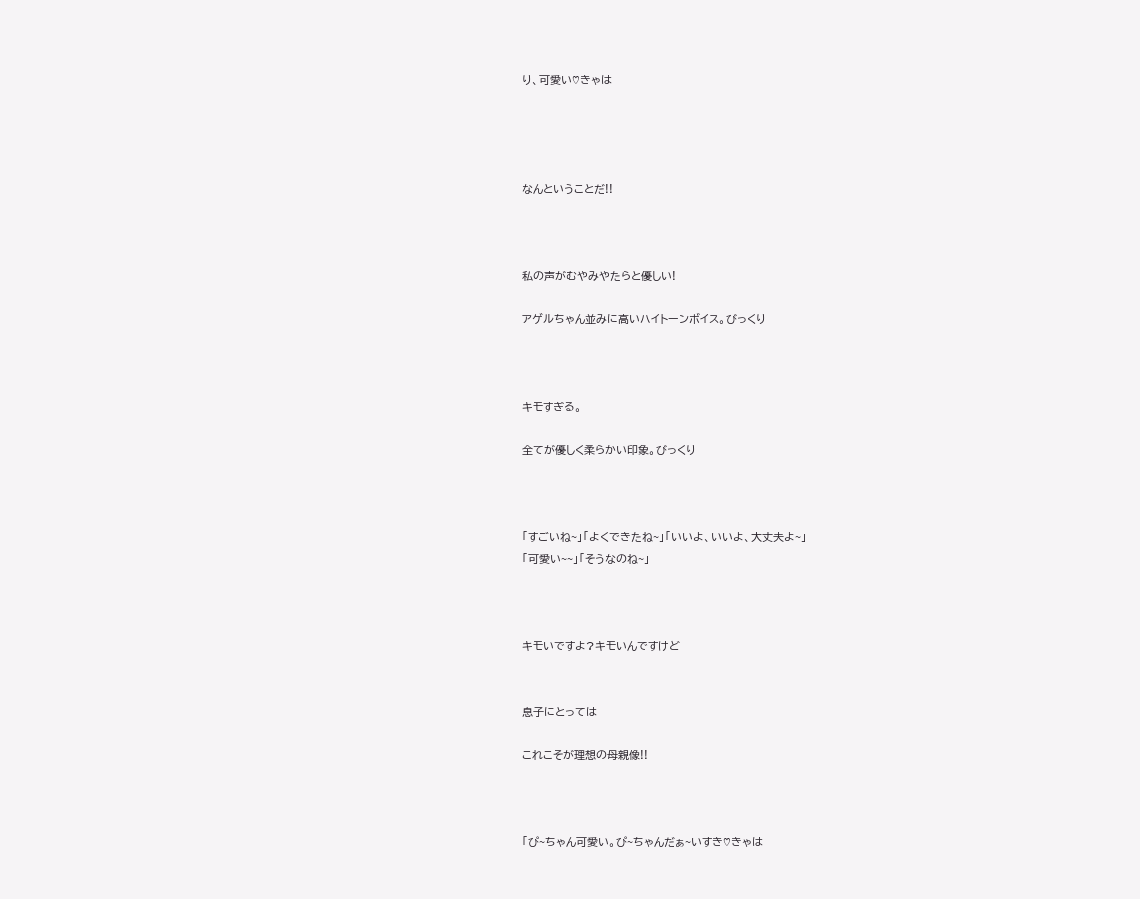り、可愛い♡きゃは




なんということだ!!



私の声がむやみやたらと優しい!

アゲルちゃん並みに高いハイトーンボイス。びっくり



キモすぎる。

全てが優しく柔らかい印象。びっくり



「すごいね~」「よくできたね~」「いいよ、いいよ、大丈夫よ~」
「可愛い~~」「そうなのね~」



キモいですよ?キモいんですけど


息子にとっては

これこそが理想の母親像!!



「ぴ~ちゃん可愛い。ぴ~ちゃんだぁ~いすき♡きゃは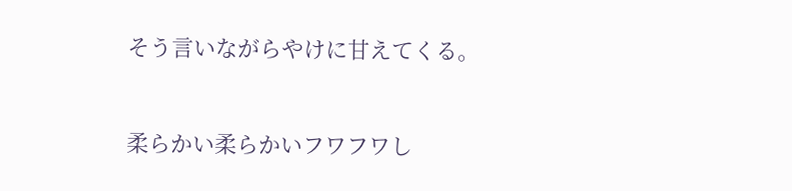そう言いながらやけに甘えてくる。



柔らかい柔らかいフワフワし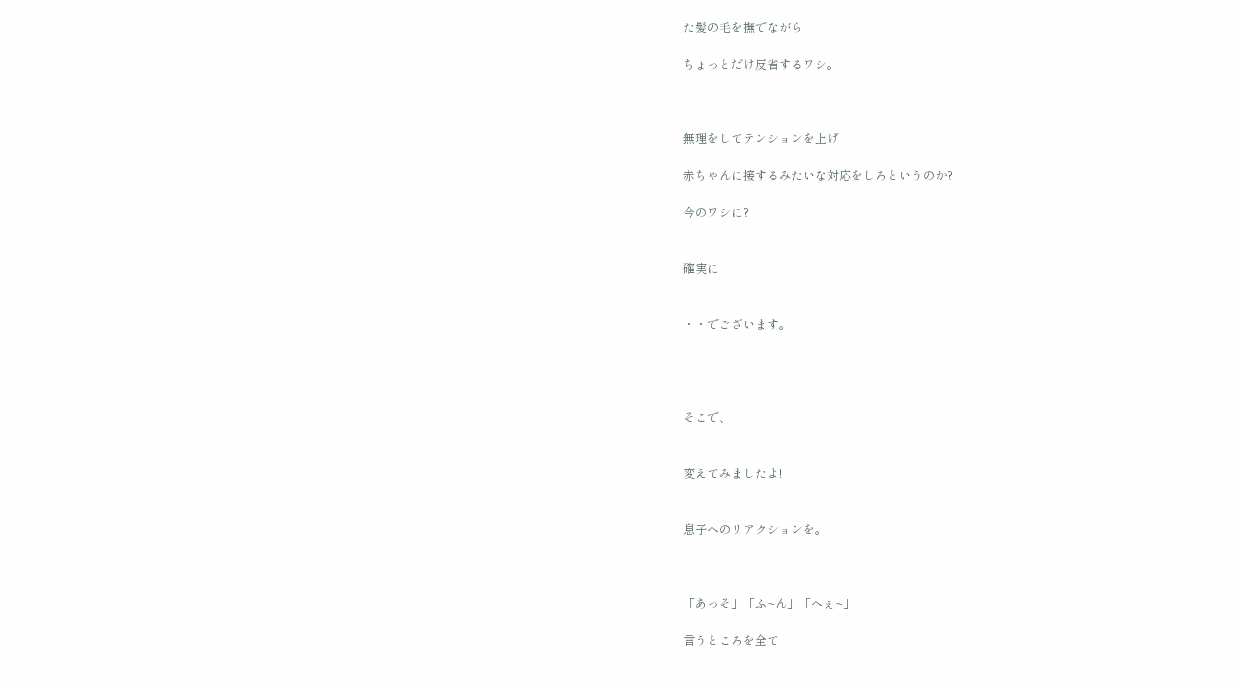た髪の毛を撫でながら

ちょっとだけ反省するワシ。



無理をしてテンションを上げ

赤ちゃんに接するみたいな対応をしろというのか?

今のワシに?


確実に


・・でございます。




そこで、


変えてみましたよ!


息子へのリアクションを。



「あっそ」「ふ~ん」「へぇ~」

言うところを全て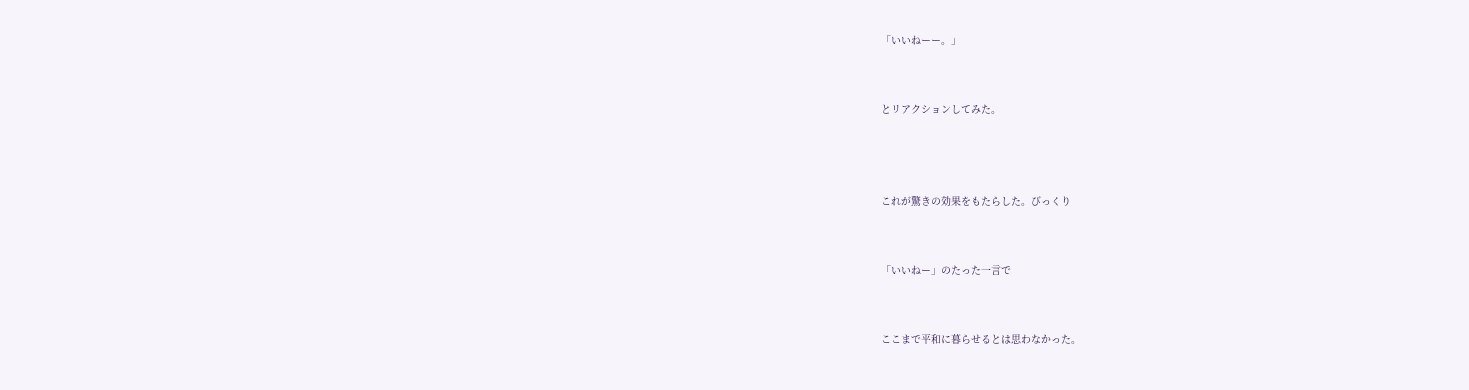「いいねーー。」


とリアクションしてみた。



これが驚きの効果をもたらした。びっくり


「いいねー」のたった一言で


ここまで平和に暮らせるとは思わなかった。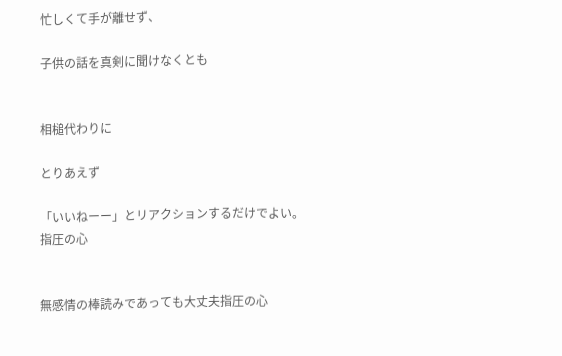忙しくて手が離せず、

子供の話を真剣に聞けなくとも


相槌代わりに

とりあえず

「いいねーー」とリアクションするだけでよい。
指圧の心


無感情の棒読みであっても大丈夫指圧の心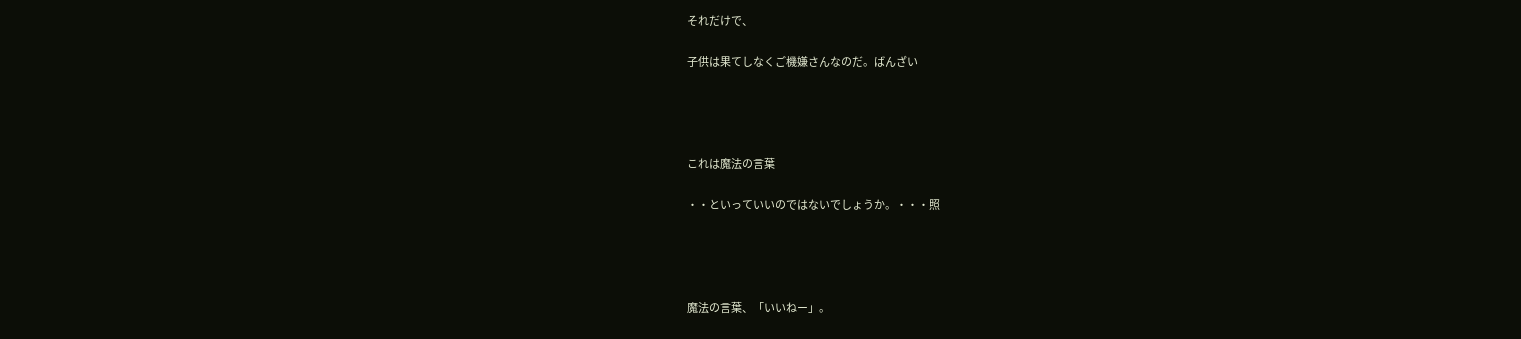それだけで、

子供は果てしなくご機嫌さんなのだ。ばんざい




これは魔法の言葉

・・といっていいのではないでしょうか。・・・照




魔法の言葉、「いいねー」。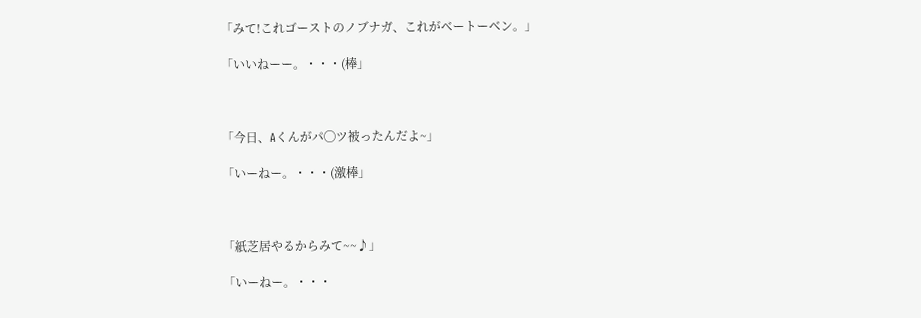「みて!これゴーストのノブナガ、これがベートーベン。」

「いいねーー。・・・(棒」



「今日、Aくんがパ◯ツ被ったんだよ~」

「いーねー。・・・(激棒」



「紙芝居やるからみて~~♪」

「いーねー。・・・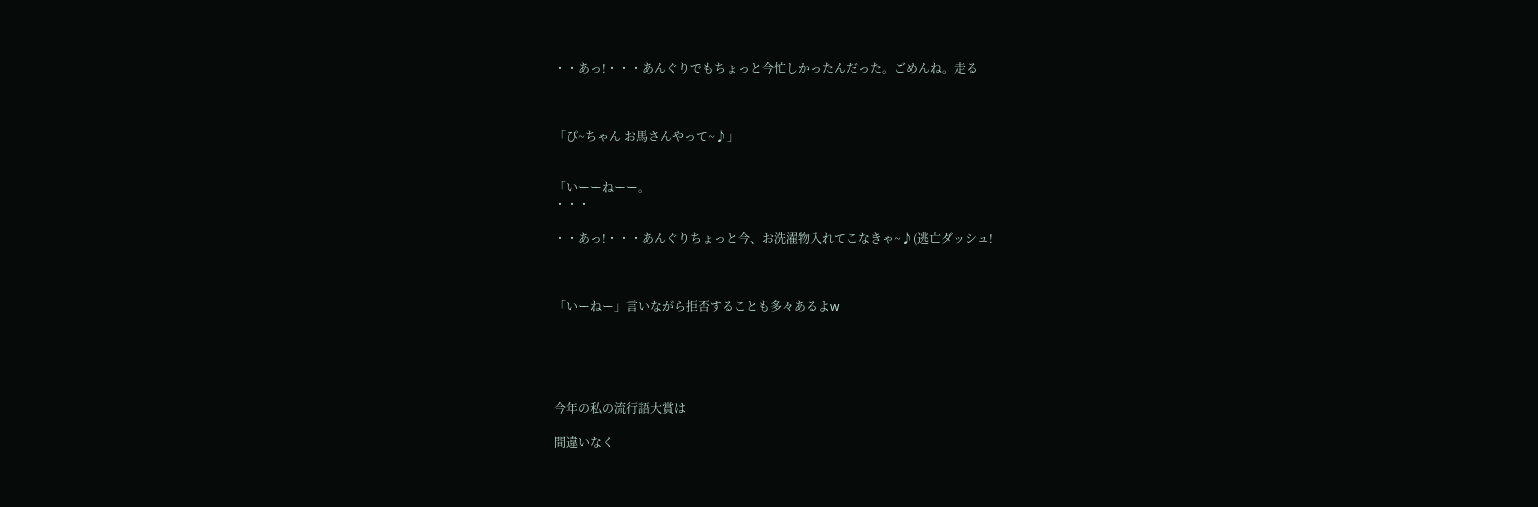・・あっ!・・・あんぐりでもちょっと今忙しかったんだった。ごめんね。走る



「ぴ~ちゃん お馬さんやって~♪」


「いーーねーー。
・・・

・・あっ!・・・あんぐりちょっと今、お洗濯物入れてこなきゃ~♪(逃亡ダッシュ!



「いーねー」言いながら拒否することも多々あるよw





今年の私の流行語大賞は

間違いなく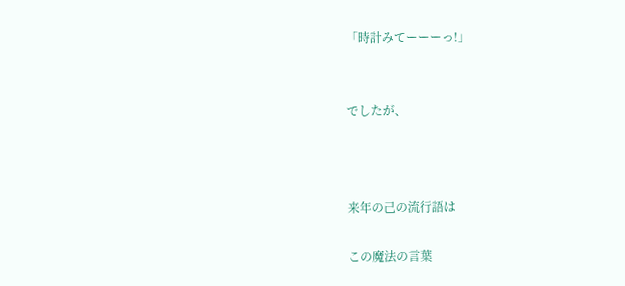「時計みてーーーっ!」


でしたが、



来年の己の流行語は

この魔法の言葉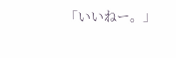「いいねー。」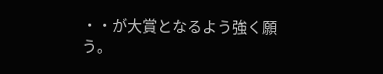・・が大賞となるよう強く願う。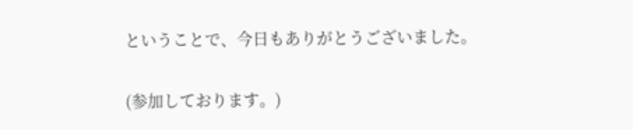ということで、今日もありがとうございました。

(参加しております。)